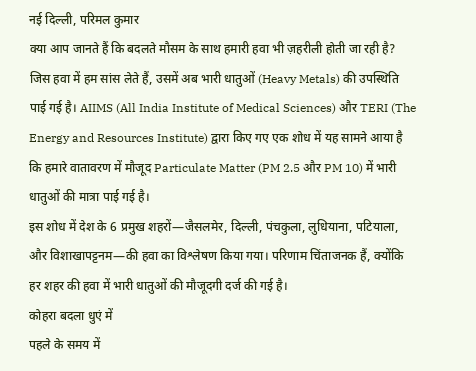नई दिल्ली, परिमल कुमार
क्या आप जानते हैं कि बदलते मौसम के साथ हमारी हवा भी ज़हरीली होती जा रही है? जिस हवा में हम सांस लेते हैं, उसमें अब भारी धातुओं (Heavy Metals) की उपस्थिति पाई गई है। AIIMS (All India Institute of Medical Sciences) और TERI (The Energy and Resources Institute) द्वारा किए गए एक शोध में यह सामने आया है कि हमारे वातावरण में मौजूद Particulate Matter (PM 2.5 और PM 10) में भारी धातुओं की मात्रा पाई गई है।
इस शोध में देश के 6 प्रमुख शहरों—जैसलमेर, दिल्ली, पंचकुला, लुधियाना, पटियाला, और विशाखापट्टनम—की हवा का विश्लेषण किया गया। परिणाम चिंताजनक हैं, क्योंकि हर शहर की हवा में भारी धातुओं की मौजूदगी दर्ज की गई है।
कोहरा बदला धुएं में
पहले के समय में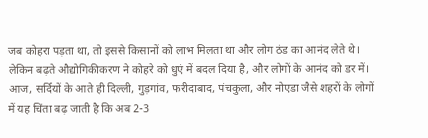जब कोहरा पड़ता था, तो इससे किसानों को लाभ मिलता था और लोग ठंड का आनंद लेते थे। लेकिन बढ़ते औद्योगिकीकरण ने कोहरे को धुएं में बदल दिया है, और लोगों के आनंद को डर में। आज, सर्दियों के आते ही दिल्ली, गुड़गांव, फरीदाबाद, पंचकुला, और नोएडा जैसे शहरों के लोगों में यह चिंता बढ़ जाती है कि अब 2-3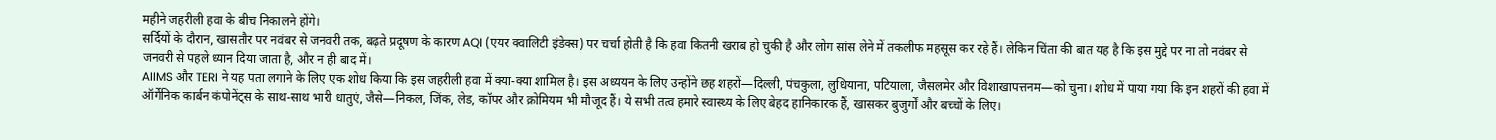महीने जहरीली हवा के बीच निकालने होंगे।
सर्दियों के दौरान, खासतौर पर नवंबर से जनवरी तक, बढ़ते प्रदूषण के कारण AQI (एयर क्वालिटी इंडेक्स) पर चर्चा होती है कि हवा कितनी खराब हो चुकी है और लोग सांस लेने में तकलीफ महसूस कर रहे हैं। लेकिन चिंता की बात यह है कि इस मुद्दे पर ना तो नवंबर से जनवरी से पहले ध्यान दिया जाता है, और न ही बाद में।
AIIMS और TERI ने यह पता लगाने के लिए एक शोध किया कि इस जहरीली हवा में क्या-क्या शामिल है। इस अध्ययन के लिए उन्होंने छह शहरों—दिल्ली, पंचकुला, लुधियाना, पटियाला, जैसलमेर और विशाखापत्तनम—को चुना। शोध में पाया गया कि इन शहरों की हवा में ऑर्गेनिक कार्बन कंपोनेंट्स के साथ-साथ भारी धातुएं, जैसे—निकल, जिंक, लेड, कॉपर और क्रोमियम भी मौजूद हैं। ये सभी तत्व हमारे स्वास्थ्य के लिए बेहद हानिकारक हैं, खासकर बुजुर्गों और बच्चों के लिए।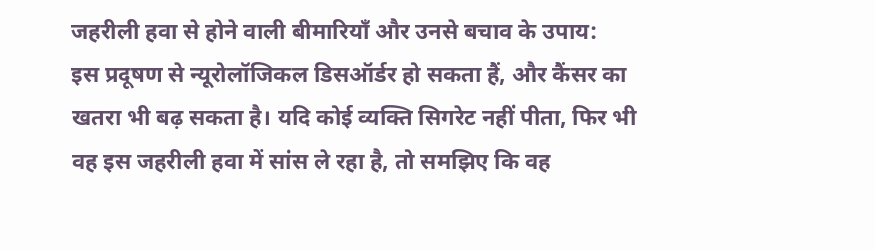जहरीली हवा से होने वाली बीमारियाँ और उनसे बचाव के उपाय:
इस प्रदूषण से न्यूरोलॉजिकल डिसऑर्डर हो सकता हैं, और कैंसर का खतरा भी बढ़ सकता है। यदि कोई व्यक्ति सिगरेट नहीं पीता, फिर भी वह इस जहरीली हवा में सांस ले रहा है, तो समझिए कि वह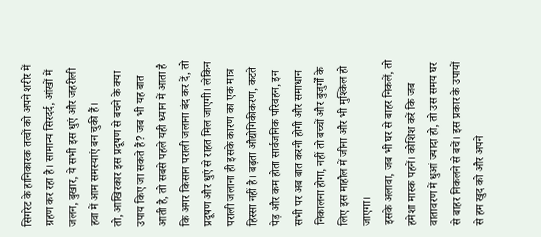सिगरेट के हानिकारक तत्वों को अपने शरीर में ग्रहण कर रहा है। सामान्य सिरदर्द, आंखों में जलन, बुखार, ये सभी इस धुएं और जहरीली हवा में आम समस्याएं बन चुकी हैं।
तो, आखिरकार इस प्रदूषण से बचने के क्या उपाय किए जा सकते हैं? जब भी यह बात आती है, तो सबसे पहले यही ध्यान में आता है कि अगर किसान पराली जलाना बंद कर दें, तो प्रदूषण और धुएं से राहत मिल जाएगी। लेकिन पराली जलाना ही इसके कारण का एक मात्र हिस्सा नहीं है। बढ़ता औद्योगिकीकरण, कटते पेड़ और कम होता सार्वजनिक परिवहन, इन सभी पर अब बात करनी होगी और समाधान निकालना होगा, नहीं तो बच्चों और बुजुर्गों के लिए इस माहौल में जीना और भी मुश्किल हो जाएगा।
इसके अलावा, जब भी घर से बाहर निकलें, तो हमेशा मास्क पहनें। कोशिश करें कि जब वातावरण में धुआं ज्यादा हो, तो उस समय घर से बाहर निकलने से बचें। इस प्रकार के उपायों से हम खुद को और अपने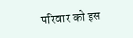परिवार को इस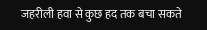जहरीली हवा से कुछ हद तक बचा सकते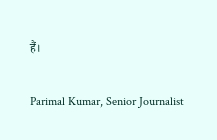हैं।

Parimal Kumar, Senior Journalist